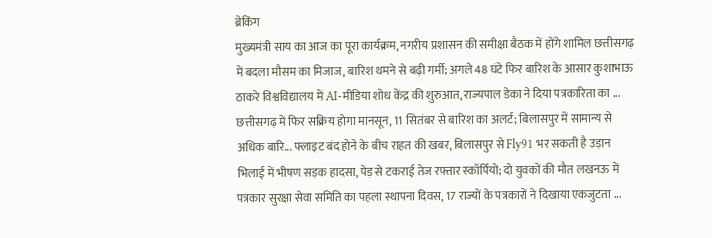ब्रेकिंग
मुख्यमंत्री साय का आज का पूरा कार्यक्रम, नगरीय प्रशासन की समीक्षा बैठक में होंगे शामिल छत्तीसगढ़ में बदला मौसम का मिजाज, बारिश थमने से बढ़ी गर्मी; अगले 48 घंटे फिर बारिश के आसार कुशाभाऊ ठाकरे विश्वविद्यालय में AI-मीडिया शोध केंद्र की शुरुआत, राज्यपाल डेका ने दिया पत्रकारिता का ... छत्तीसगढ़ में फिर सक्रिय होगा मानसून, 11 सितंबर से बारिश का अलर्ट; बिलासपुर में सामान्य से अधिक बारि... फ्लाइट बंद होने के बीच राहत की खबर, बिलासपुर से Fly91 भर सकती है उड़ान भिलाई में भीषण सड़क हादसा, पेड़ से टकराई तेज रफ्तार स्कॉर्पियो; दो युवकों की मौत लखनऊ में पत्रकार सुरक्षा सेवा समिति का पहला स्थापना दिवस, 17 राज्यों के पत्रकारों ने दिखाया एकजुटता ...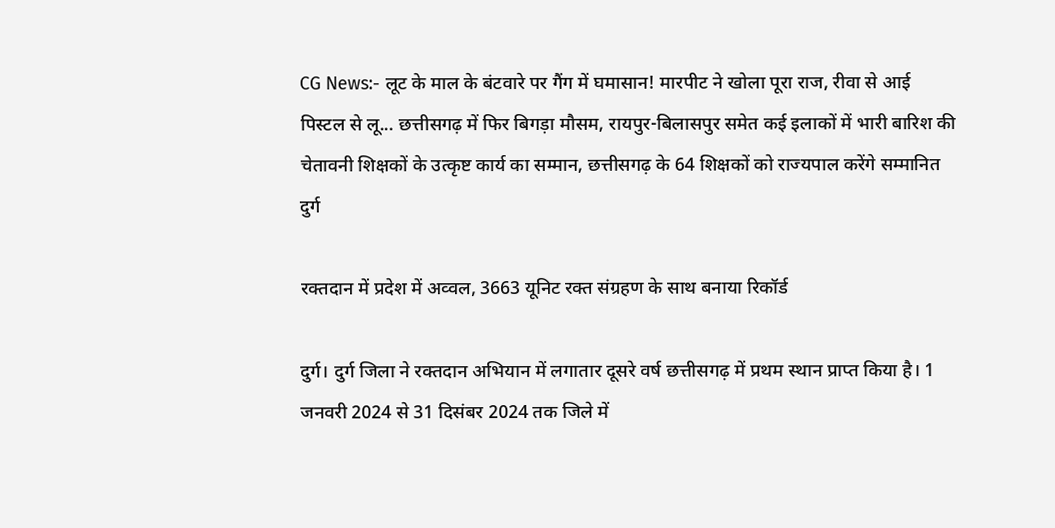CG News:- लूट के माल के बंटवारे पर गैंग में घमासान! मारपीट ने खोला पूरा राज, रीवा से आई पिस्टल से लू... छत्तीसगढ़ में फिर बिगड़ा मौसम, रायपुर-बिलासपुर समेत कई इलाकों में भारी बारिश की चेतावनी शिक्षकों के उत्कृष्ट कार्य का सम्मान, छत्तीसगढ़ के 64 शिक्षकों को राज्यपाल करेंगे सम्मानित
दुर्ग

रक्तदान में प्रदेश में अव्वल, 3663 यूनिट रक्त संग्रहण के साथ बनाया रिकॉर्ड

दुर्ग। दुर्ग जिला ने रक्तदान अभियान में लगातार दूसरे वर्ष छत्तीसगढ़ में प्रथम स्थान प्राप्त किया है। 1 जनवरी 2024 से 31 दिसंबर 2024 तक जिले में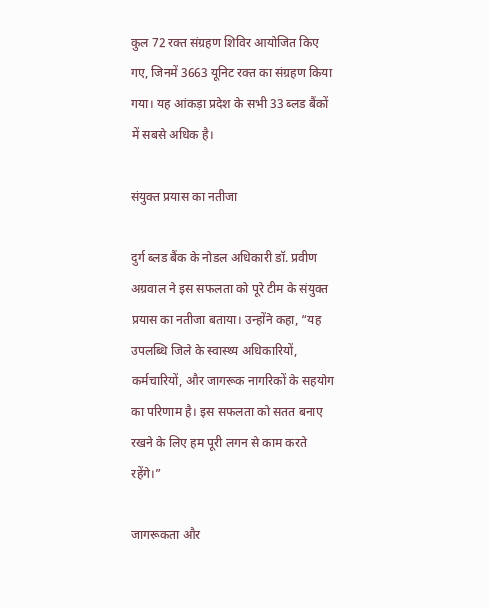कुल 72 रक्त संग्रहण शिविर आयोजित किए गए, जिनमें 3663 यूनिट रक्त का संग्रहण किया गया। यह आंकड़ा प्रदेश के सभी 33 ब्लड बैंकों में सबसे अधिक है।

संयुक्त प्रयास का नतीजा

दुर्ग ब्लड बैंक के नोडल अधिकारी डॉ. प्रवीण अग्रवाल ने इस सफलता को पूरे टीम के संयुक्त प्रयास का नतीजा बताया। उन्होंने कहा, “यह उपलब्धि जिले के स्वास्थ्य अधिकारियों, कर्मचारियों, और जागरूक नागरिकों के सहयोग का परिणाम है। इस सफलता को सतत बनाए रखने के लिए हम पूरी लगन से काम करते रहेंगे।”

जागरूकता और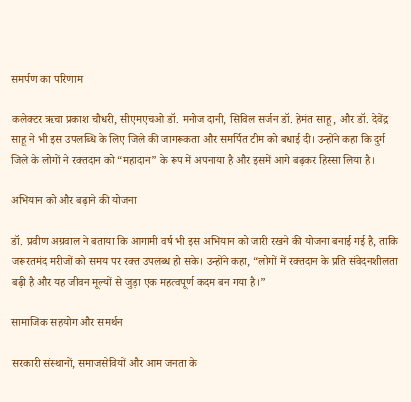समर्पण का परिणाम

कलेक्टर ऋचा प्रकाश चौधरी, सीएमएचओ डॉ. मनोज दानी, सिविल सर्जन डॉ. हेमंत साहू, और डॉ. देवेंद्र साहू ने भी इस उपलब्धि के लिए जिले की जागरूकता और समर्पित टीम को बधाई दी। उन्होंने कहा कि दुर्ग जिले के लोगों ने रक्तदान को “महादान” के रूप में अपनाया है और इसमें आगे बढ़कर हिस्सा लिया है।

अभियान को और बढ़ाने की योजना

डॉ. प्रवीण अग्रवाल ने बताया कि आगामी वर्ष भी इस अभियान को जारी रखने की योजना बनाई गई है, ताकि जरूरतमंद मरीजों को समय पर रक्त उपलब्ध हो सके। उन्होंने कहा, “लोगों में रक्तदान के प्रति संवेदनशीलता बढ़ी है और यह जीवन मूल्यों से जुड़ा एक महत्वपूर्ण कदम बन गया है।”

सामाजिक सहयोग और समर्थन

सरकारी संस्थानों, समाजसेवियों और आम जनता के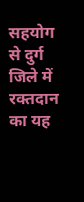सहयोग से दुर्ग जिले में रक्तदान का यह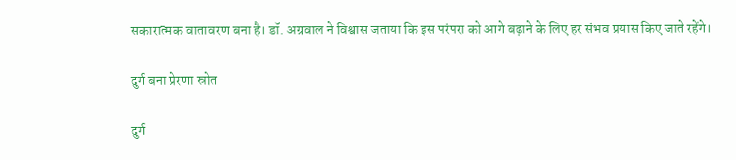सकारात्मक वातावरण बना है। डॉ. अग्रवाल ने विश्वास जताया कि इस परंपरा को आगे बढ़ाने के लिए हर संभव प्रयास किए जाते रहेंगे।

दुर्ग बना प्रेरणा स्रोत

दुर्ग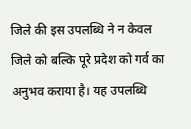जिले की इस उपलब्धि ने न केवल जिले को बल्कि पूरे प्रदेश को गर्व का अनुभव कराया है। यह उपलब्धि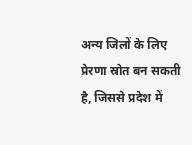अन्य जिलों के लिए प्रेरणा स्रोत बन सकती है, जिससे प्रदेश में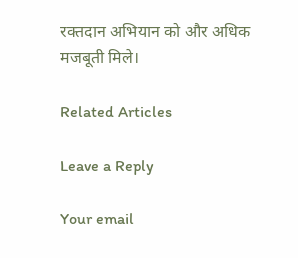रक्तदान अभियान को और अधिक मजबूती मिले।

Related Articles

Leave a Reply

Your email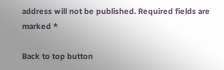address will not be published. Required fields are marked *

Back to top button